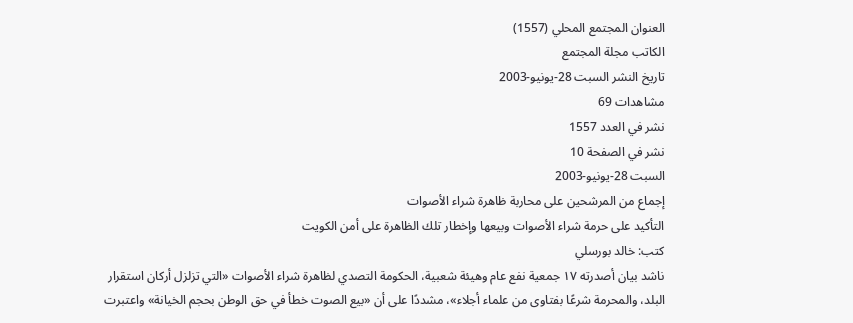العنوان المجتمع المحلي (1557)
الكاتب مجلة المجتمع
تاريخ النشر السبت 28-يونيو-2003
مشاهدات 69
نشر في العدد 1557
نشر في الصفحة 10
السبت 28-يونيو-2003
إجماع من المرشحين على محاربة ظاهرة شراء الأصوات
التأكيد على حرمة شراء الأصوات وبيعها وإخطار تلك الظاهرة على أمن الكويت
كتب: خالد بورسلي
ناشد بيان أصدرته ۱۷ جمعية نفع عام وهيئة شعبية، الحكومة التصدي لظاهرة شراء الأصوات «التي تزلزل أركان استقرار البلد، والمحرمة شرعًا بفتاوى من علماء أجلاء»، مشددًا على أن «بيع الصوت خطأ في حق الوطن بحجم الخيانة» واعتبرت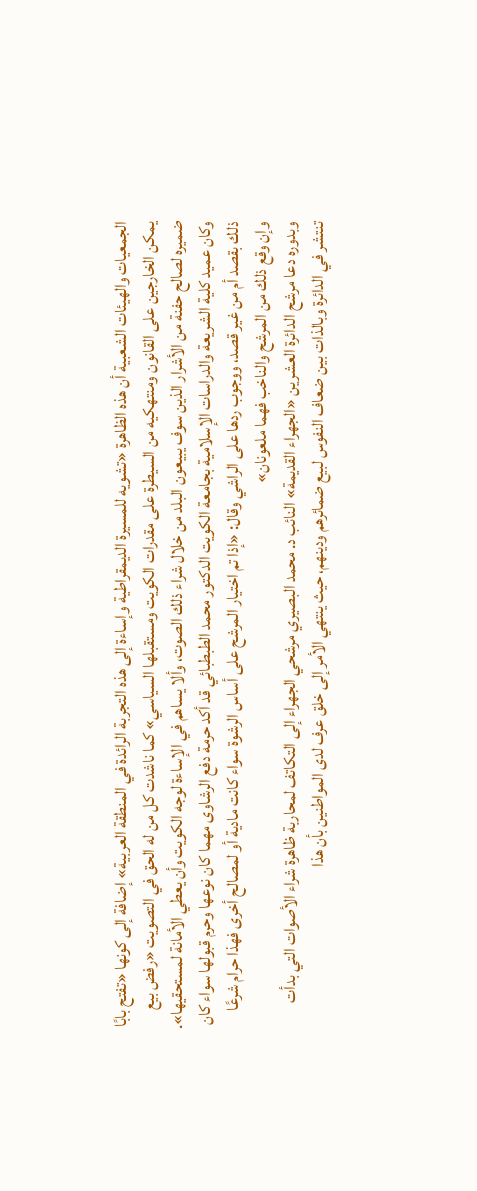الجمعيات والهيئات الشعبية أن هذه الظاهرة «تشويه للمسيرة الديمقراطية وإساءة إلى هذه التجربة الرائدة في المنطقة العربية» إضافة إلى كونها «تفتح بابًا يمكن الخارجين على القانون ومنتهكيه من السيطرة على مقدرات الكويت ومستقبلها السياسي» كما ناشدت كل من له الحق في التصويت «رفض بيع ضميره لصالح حفنة من الأشرار الذين سوف يبيعون البلد من خلال شراء ذلك الصوت، وألا يساهم في الإساءة لوجه الكويت وأن يعطي الأمانة لمستحقيها».
وكان عميد كلية الشريعة والدراسات الإسلامية بجامعة الكويت الدكتور محمد الطبطبائي قد أكد حرمة دفع الرشاوى مهما كان نوعها وحرم قبولها سواء كان ذلك بقصد أم من غير قصد، ووجوب ردها على الراشي وقال: «إذا تم اختيار المرشح على أساس الرشوة سواء كانت مادية أو لمصالح أخرى فهذا حرام شرعًا وإن وقع ذلك من المرشح والناخب فهما ملعونان»
وبدوره دعا مرشح الدائرة العشرين «الجهراء القديمة» النائب د. محمد البصيري مرشحي الجهراء إلى التكاتف لمحاربة ظاهرة شراء الأصوات التي بدأت تنتشر في الدائرة وبالذات بين ضعاف النفوس لبيع ضمائرهم ودينهم، حيث ينتهي الأمر إلى خلق عرف لدى المواطنين بأن هذا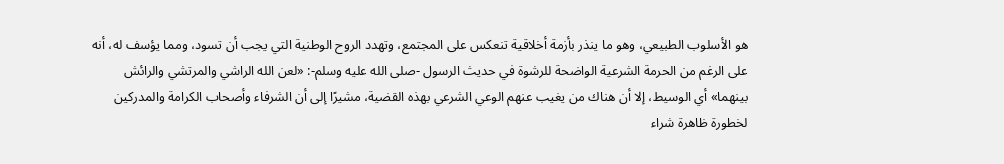هو الأسلوب الطبيعي، وهو ما ينذر بأزمة أخلاقية تنعكس على المجتمع، وتهدد الروح الوطنية التي يجب أن تسود، ومما يؤسف له، أنه على الرغم من الحرمة الشرعية الواضحة للرشوة في حديث الرسول -صلى الله عليه وسلم-: «لعن الله الراشي والمرتشي والرائش بينهما» أي الوسيط، إلا أن هناك من يغيب عنهم الوعي الشرعي بهذه القضية، مشيرًا إلى أن الشرفاء وأصحاب الكرامة والمدركين لخطورة ظاهرة شراء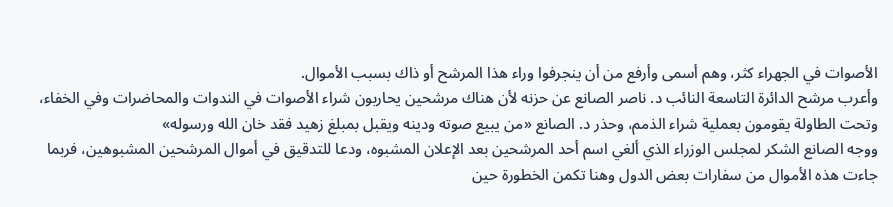الأصوات في الجهراء كثر، وهم أسمى وأرفع من أن ينجرفوا وراء هذا المرشح أو ذاك بسبب الأموال.
وأعرب مرشح الدائرة التاسعة النائب د. ناصر الصانع عن حزنه لأن هناك مرشحين يحاربون شراء الأصوات في الندوات والمحاضرات وفي الخفاء، وتحت الطاولة يقومون بعملية شراء الذمم، وحذر د. الصانع «من يبيع صوته ودينه ويقبل بمبلغ زهيد فقد خان الله ورسوله»
ووجه الصانع الشكر لمجلس الوزراء الذي ألغي اسم أحد المرشحين بعد الإعلان المشبوه، ودعا للتدقيق في أموال المرشحين المشبوهين، فربما جاءت هذه الأموال من سفارات بعض الدول وهنا تكمن الخطورة حين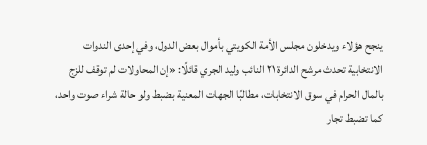ينجح هؤلاء ويدخلون مجلس الأمة الكويتي بأموال بعض الدول، وفي إحدى الندوات الانتخابية تحدث مرشح الدائرة ٢١ النائب وليد الجري قائلًا: «إن المحاولات لم توقف للزج بالمال الحرام في سوق الانتخابات، مطالبًا الجهات المعنية بضبط ولو حالة شراء صوت واحد، كما تضبط تجار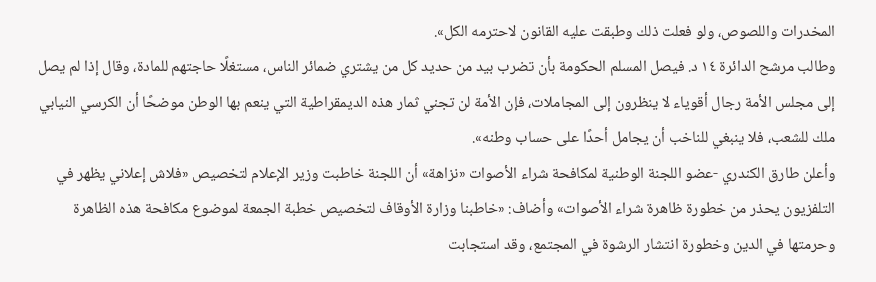المخدرات واللصوص، ولو فعلت ذلك وطبقت عليه القانون لاحترمه الكل».
وطالب مرشح الدائرة ١٤ د. فيصل المسلم الحكومة بأن تضرب بيد من حديد كل من يشتري ضمائر الناس، مستغلًا حاجتهم للمادة، وقال إذا لم يصل إلى مجلس الأمة رجال أقوياء لا ينظرون إلى المجاملات، فإن الأمة لن تجني ثمار هذه الديمقراطية التي ينعم بها الوطن موضحًا أن الكرسي النيابي ملك للشعب، فلا ينبغي للناخب أن يجامل أحدًا على حساب وطنه».
وأعلن طارق الكندري -عضو اللجنة الوطنية لمكافحة شراء الأصوات «نزاهة» أن اللجنة خاطبت وزير الإعلام لتخصيص «فلاش إعلاني يظهر في التلفزيون يحذر من خطورة ظاهرة شراء الأصوات» وأضاف: «خاطبنا وزارة الأوقاف لتخصيص خطبة الجمعة لموضوع مكافحة هذه الظاهرة وحرمتها في الدين وخطورة انتشار الرشوة في المجتمع، وقد استجابت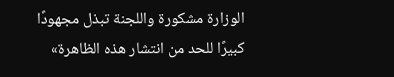الوزارة مشكورة واللجنة تبذل مجهودًا كبيرًا للحد من انتشار هذه الظاهرة»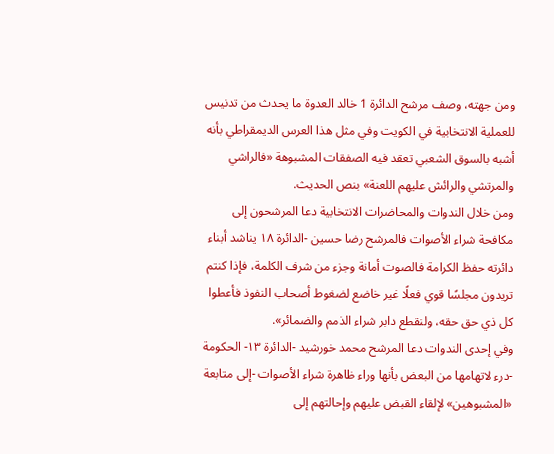ومن جهته، وصف مرشح الدائرة 1 خالد العدوة ما يحدث من تدنيس للعملية الانتخابية في الكويت وفي مثل هذا العرس الديمقراطي بأنه أشبه بالسوق الشعبي تعقد فيه الصفقات المشبوهة «فالراشي والمرتشي والرائش عليهم اللعنة» بنص الحديث.
ومن خلال الندوات والمحاضرات الانتخابية دعا المرشحون إلى مكافحة شراء الأصوات فالمرشح رضا حسين -الدائرة ١٨ يناشد أبناء دائرته حفظ الكرامة فالصوت أمانة وجزء من شرف الكلمة، فإذا كنتم تريدون مجلسًا قوي فعلًا غير خاضع لضغوط أصحاب النفوذ فأعطوا كل ذي حق حقه، ولنقطع دابر شراء الذمم والضمائر».
وفي إحدى الندوات دعا المرشح محمد خورشيد -الدائرة ١٣- الحكومة -درء لاتهامها من البعض بأنها وراء ظاهرة شراء الأصوات -إلى متابعة «المشبوهين» لإلقاء القبض عليهم وإحالتهم إلى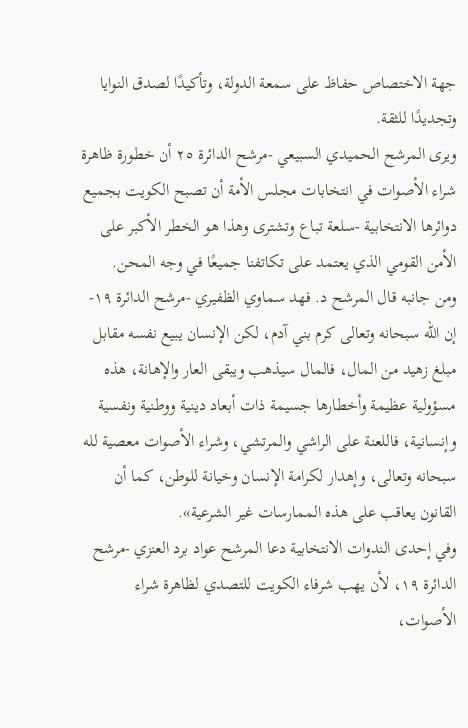جهة الاختصاص حفاظ على سمعة الدولة، وتأكيدًا لصدق النوايا وتجديدًا للثقة.
ويرى المرشح الحميدي السبيعي -مرشح الدائرة ٢٥ أن خطورة ظاهرة شراء الأصوات في انتخابات مجلس الأمة أن تصبح الكويت بجميع دوائرها الانتخابية -سلعة تباع وتشترى وهذا هو الخطر الأكبر على الأمن القومي الذي يعتمد على تكاتفنا جميعًا في وجه المحن.
ومن جانبه قال المرشح د. فهد سماوي الظفيري -مرشح الدائرة ۱۹- إن الله سبحانه وتعالى كرم بني آدم، لكن الإنسان يبيع نفسه مقابل مبلغ زهيد من المال، فالمال سيذهب ويبقى العار والإهانة، هذه مسؤولية عظيمة وأخطارها جسيمة ذات أبعاد دينية ووطنية ونفسية وإنسانية، فاللعنة على الراشي والمرتشي، وشراء الأصوات معصية لله سبحانه وتعالى، وإهدار لكرامة الإنسان وخيانة للوطن، كما أن القانون يعاقب على هذه الممارسات غير الشرعية».
وفي إحدى الندوات الانتخابية دعا المرشح عواد برد العنزي -مرشح الدائرة ۱۹، لأن يهب شرفاء الكويت للتصدي لظاهرة شراء الأصوات،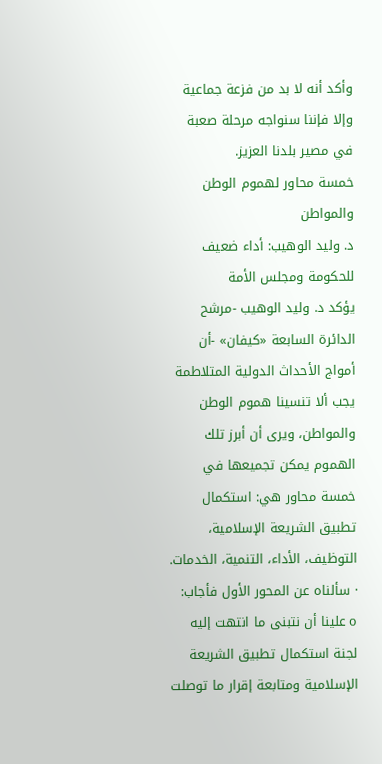وأكد أنه لا بد من فزعة جماعية وإلا فإننا سنواجه مرحلة صعبة في مصير بلدنا العزيز.
خمسة محاور لهموم الوطن والمواطن
د. وليد الوهيب: أداء ضعيف للحكومة ومجلس الأمة
يؤكد د. وليد الوهيب -مرشح الدائرة السابعة «كيفان» -أن أمواج الأحداث الدولية المتلاطمة يجب ألا تنسينا هموم الوطن والمواطن، ويرى أن أبرز تلك الهموم يمكن تجميعها في خمسة محاور هي: استكمال تطبيق الشريعة الإسلامية، التوظيف، الأداء، التنمية، الخدمات.
· سألناه عن المحور الأول فأجاب:
o علينا أن نتبنى ما انتهت إليه لجنة استكمال تطبيق الشريعة الإسلامية ومتابعة إقرار ما توصلت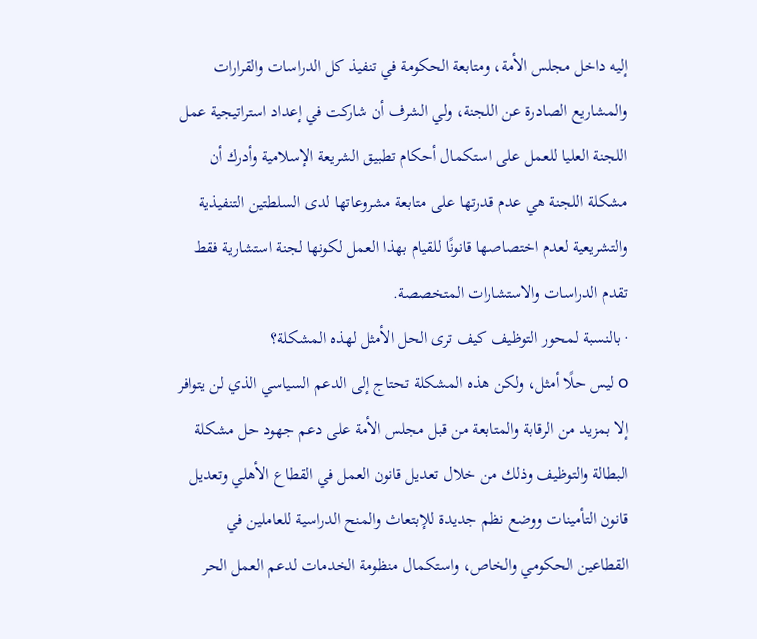إليه داخل مجلس الأمة، ومتابعة الحكومة في تنفيذ كل الدراسات والقرارات والمشاريع الصادرة عن اللجنة، ولي الشرف أن شاركت في إعداد استراتيجية عمل اللجنة العليا للعمل على استكمال أحكام تطبيق الشريعة الإسلامية وأدرك أن مشكلة اللجنة هي عدم قدرتها على متابعة مشروعاتها لدى السلطتين التنفيذية والتشريعية لعدم اختصاصها قانونًا للقيام بهذا العمل لكونها لجنة استشارية فقط تقدم الدراسات والاستشارات المتخصصة.
· بالنسبة لمحور التوظيف كيف ترى الحل الأمثل لهذه المشكلة؟
o ليس حلًا أمثل، ولكن هذه المشكلة تحتاج إلى الدعم السياسي الذي لن يتوافر إلا بمزيد من الرقابة والمتابعة من قبل مجلس الأمة على دعم جهود حل مشكلة البطالة والتوظيف وذلك من خلال تعديل قانون العمل في القطاع الأهلي وتعديل قانون التأمينات ووضع نظم جديدة للإبتعاث والمنح الدراسية للعاملين في القطاعين الحكومي والخاص، واستكمال منظومة الخدمات لدعم العمل الحر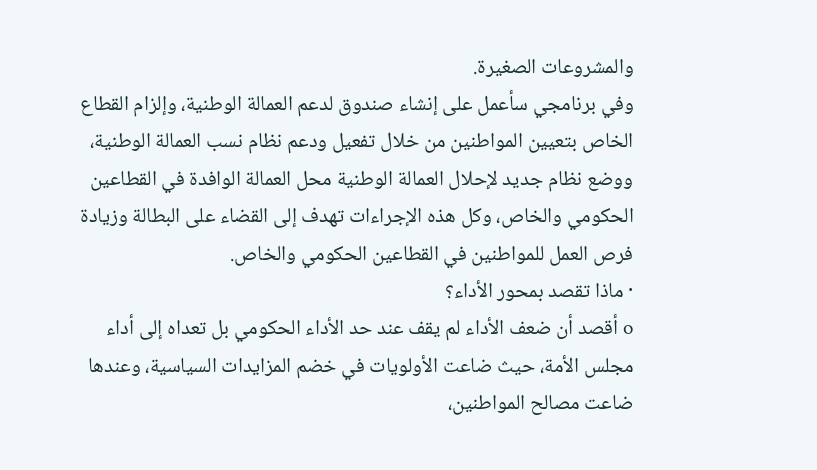والمشروعات الصغيرة.
وفي برنامجي سأعمل على إنشاء صندوق لدعم العمالة الوطنية، وإلزام القطاع الخاص بتعيين المواطنين من خلال تفعيل ودعم نظام نسب العمالة الوطنية، ووضع نظام جديد لإحلال العمالة الوطنية محل العمالة الوافدة في القطاعين الحكومي والخاص، وكل هذه الإجراءات تهدف إلى القضاء على البطالة وزيادة فرص العمل للمواطنين في القطاعين الحكومي والخاص.
· ماذا تقصد بمحور الأداء؟
o أقصد أن ضعف الأداء لم يقف عند حد الأداء الحكومي بل تعداه إلى أداء مجلس الأمة، حيث ضاعت الأولويات في خضم المزايدات السياسية، وعندها ضاعت مصالح المواطنين،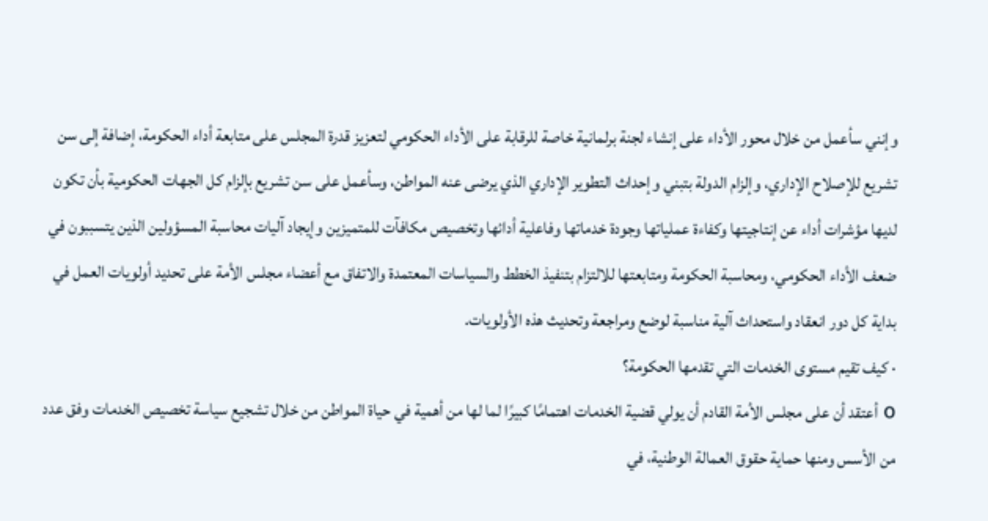وإنني سأعمل من خلال محور الأداء على إنشاء لجنة برلمانية خاصة للرقابة على الأداء الحكومي لتعزيز قدرة المجلس على متابعة أداء الحكومة، إضافة إلى سن تشريع للإصلاح الإداري، وإلزام الدولة بتبني وإحداث التطوير الإداري الذي يرضى عنه المواطن، وسأعمل على سن تشريع بإلزام كل الجهات الحكومية بأن تكون لديها مؤشرات أداء عن إنتاجيتها وكفاءة عملياتها وجودة خدماتها وفاعلية أدائها وتخصيص مكافآت للمتميزين وإيجاد آليات محاسبة المسؤولين الذين يتسببون في ضعف الأداء الحكومي، ومحاسبة الحكومة ومتابعتها للالتزام بتنفيذ الخطط والسياسات المعتمدة والاتفاق مع أعضاء مجلس الأمة على تحديد أولويات العمل في بداية كل دور انعقاد واستحداث آلية مناسبة لوضع ومراجعة وتحديث هذه الأولويات.
· كيف تقيم مستوى الخدمات التي تقدمها الحكومة؟
o أعتقد أن على مجلس الأمة القادم أن يولي قضية الخدمات اهتمامًا كبيرًا لما لها من أهمية في حياة المواطن من خلال تشجيع سياسة تخصيص الخدمات وفق عدد من الأسس ومنها حماية حقوق العمالة الوطنية، في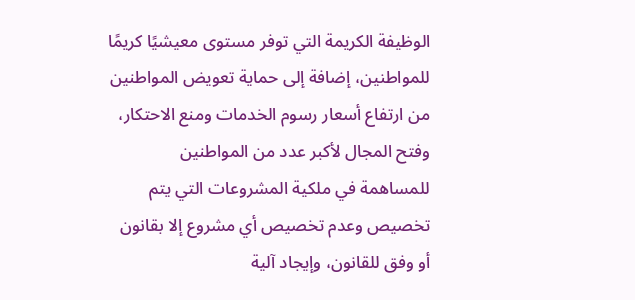الوظيفة الكريمة التي توفر مستوى معيشيًا كريمًا للمواطنين، إضافة إلى حماية تعويض المواطنين من ارتفاع أسعار رسوم الخدمات ومنع الاحتكار، وفتح المجال لأكبر عدد من المواطنين للمساهمة في ملكية المشروعات التي يتم تخصيص وعدم تخصيص أي مشروع إلا بقانون أو وفق للقانون، وإيجاد آلية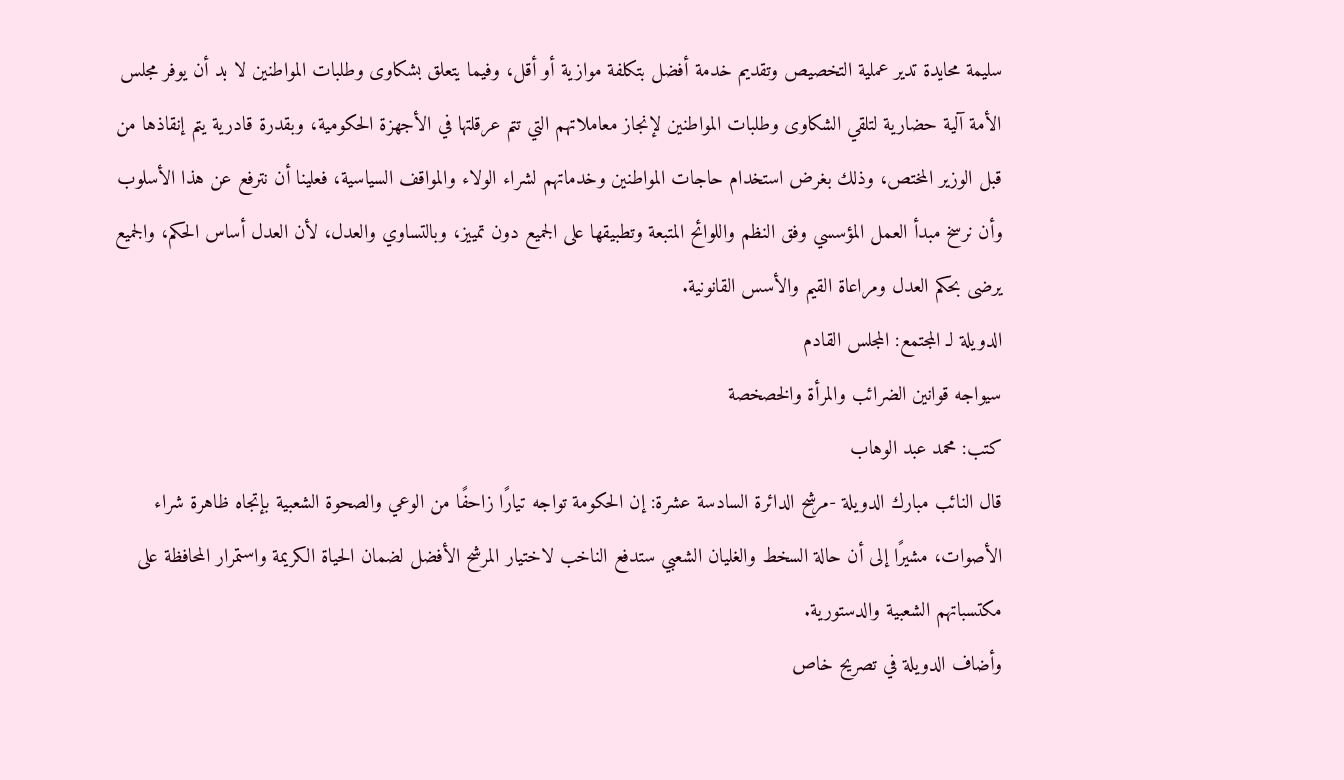سليمة محايدة تدير عملية التخصيص وتقديم خدمة أفضل بتكلفة موازية أو أقل، وفيما يتعلق بشكاوى وطلبات المواطنين لا بد أن يوفر مجلس الأمة آلية حضارية لتلقي الشكاوى وطلبات المواطنين لإنجاز معاملاتهم التي تتم عرقلتها في الأجهزة الحكومية، وبقدرة قادرية يتم إنقاذها من قبل الوزير المختص، وذلك بغرض استخدام حاجات المواطنين وخدماتهم لشراء الولاء والمواقف السياسية، فعلينا أن نترفع عن هذا الأسلوب وأن نرسخ مبدأ العمل المؤسسي وفق النظم واللوائح المتبعة وتطبيقها على الجميع دون تمييز، وبالتساوي والعدل، لأن العدل أساس الحكم، والجميع يرضى بحكم العدل ومراعاة القيم والأسس القانونية.
الدويلة لـ المجتمع: المجلس القادم
سيواجه قوانين الضرائب والمرأة والخصخصة
كتب: محمد عبد الوهاب
قال النائب مبارك الدويلة -مرشح الدائرة السادسة عشرة: إن الحكومة تواجه تيارًا زاحفًا من الوعي والصحوة الشعبية بإتجاه ظاهرة شراء الأصوات، مشيرًا إلى أن حالة السخط والغليان الشعبي ستدفع الناخب لاختيار المرشح الأفضل لضمان الحياة الكريمة واستمرار المحافظة على مكتسباتهم الشعبية والدستورية.
وأضاف الدويلة في تصريح خاص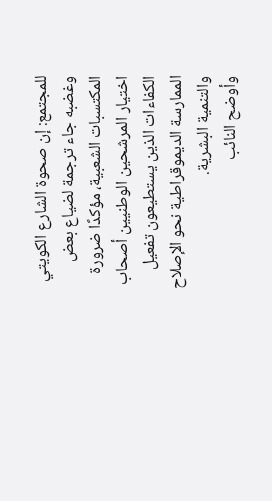للمجتمع: إن صحوة الشارع الكويتي وغضبه جاء ترجمة لضياع بعض المكتسبات الشعبية، مؤكدًا ضرورة اختيار المرشحين الوطنيين أصحاب الكفاءات الذين يستطيعون تفعيل الممارسة الديموقراطية نحو الإصلاح والتنمية البشرية.
وأوضح النائب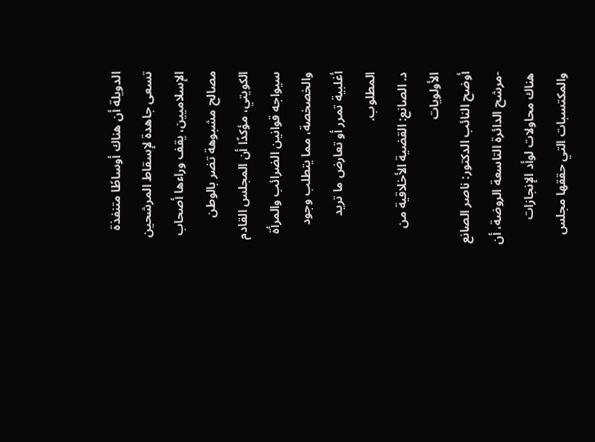الدويلة أن هناك أوساطًا متنفذة تسعى جاهدة لإسقاط المرشحين الإسلاميين، يقف وراءها أصحاب مصالح مشبوهة تضر بالوطن الكويتي، مؤكدًا أن المجلس القادم سيواجه قوانين الضرائب والمرأة والخصخصة، مما يتطلب وجود أغلبية تمرر أو تعارض ما تريد المطلوب.
د. الصانع: القضية الأخلاقية من الأولويات
أوضح النائب الدكتور: ناصر الصانع -مرشح الدائرة التاسعة الروضة، أن هناك محاولات لوأد الإنجازات والمكتسبات التي حققها مجلس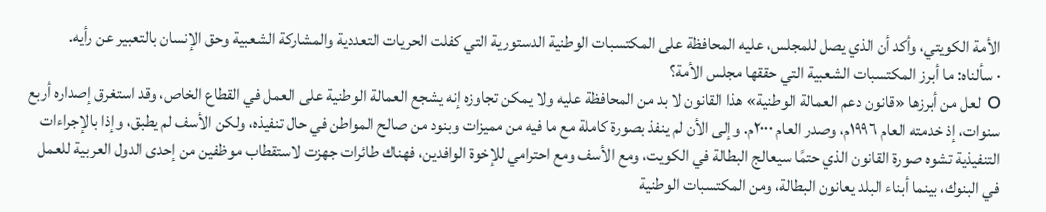الأمة الكويتي، وأكد أن الذي يصل للمجلس، عليه المحافظة على المكتسبات الوطنية الدستورية التي كفلت الحريات التعددية والمشاركة الشعبية وحق الإنسان بالتعبير عن رأيه.
· سألناه: ما أبرز المكتسبات الشعبية التي حققها مجلس الأمة؟
o لعل من أبرزها «قانون دعم العمالة الوطنية» هذا القانون لا بد من المحافظة عليه ولا يمكن تجاوزه إنه يشجع العمالة الوطنية على العمل في القطاع الخاص، وقد استغرق إصداره أربع سنوات، إذ خدمته العام ۱۹۹٦م، وصدر العام ۲۰۰۰م. وإلى الأن لم ينفذ بصورة كاملة مع ما فيه من مميزات وبنود من صالح المواطن في حال تنفيذه، ولكن الأسف لم يطبق، وإذا بالإجراءات التنفيذية تشوه صورة القانون الذي حتمًا سيعالج البطالة في الكويت، ومع الأسف ومع احترامي للإخوة الوافدين، فهناك طائرات جهزت لاستقطاب موظفين من إحدى الدول العربية للعمل في البنوك، بينما أبناء البلد يعانون البطالة، ومن المكتسبات الوطنية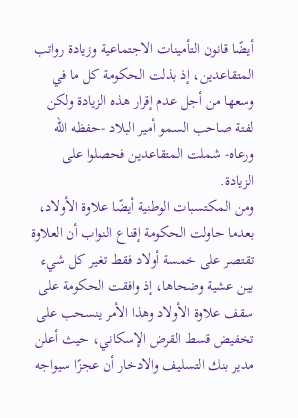أيضًا قانون التأمينات الاجتماعية وزيادة رواتب المتقاعدين، إذ بذلت الحكومة كل ما في وسعها من أجل عدم إقرار هذه الزيادة ولكن لفتة صاحب السمو أمير البلاد -حفظه الله ورعاه- شملت المتقاعدين فحصلوا على الزيادة.
ومن المكتسبات الوطنية أيضًا علاوة الأولاد، بعدما حاولت الحكومة إقناع النواب أن العلاوة تقتصر على خمسة أولاد فقط تغير كل شيء بين عشية وضحاها، إذ وافقت الحكومة على سقف علاوة الأولاد وهذا الأمر ينسحب على تخفيض قسط القرض الإسكاني، حيث أعلن مدير بنك التسليف والادخار أن عجزًا سيواجه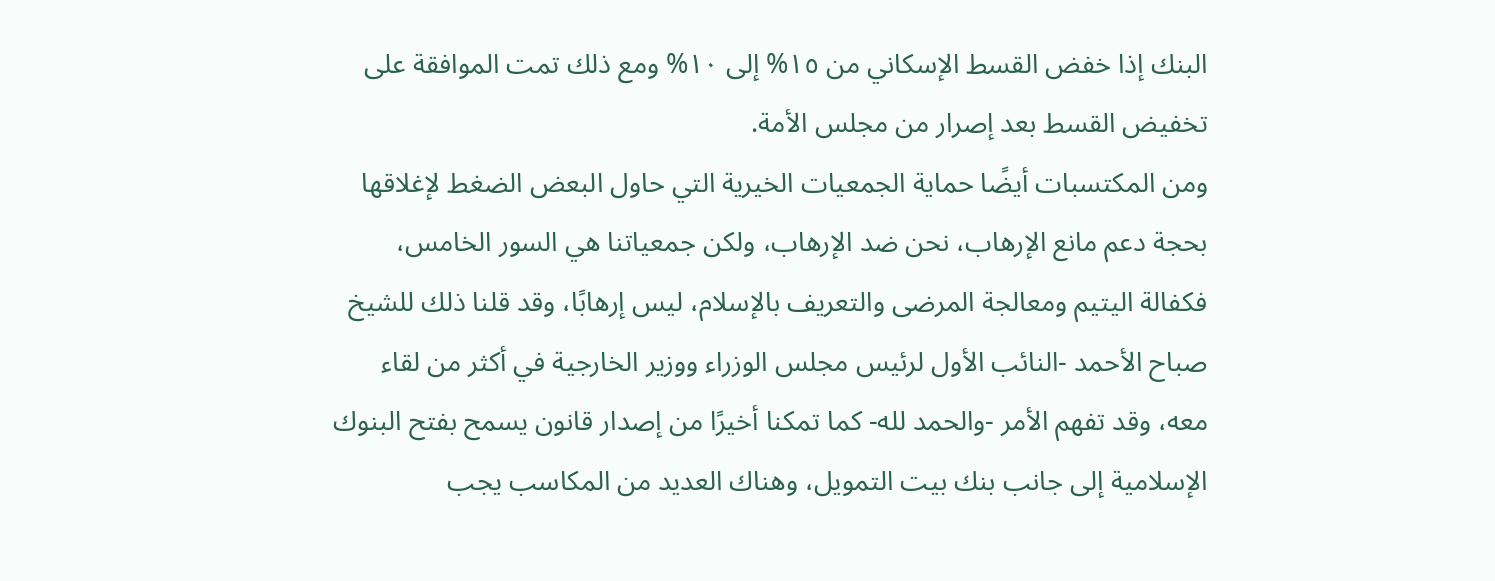البنك إذا خفض القسط الإسكاني من ١٥% إلى ١٠% ومع ذلك تمت الموافقة على تخفيض القسط بعد إصرار من مجلس الأمة.
ومن المكتسبات أيضًا حماية الجمعيات الخيرية التي حاول البعض الضغط لإغلاقها بحجة دعم مانع الإرهاب، نحن ضد الإرهاب، ولكن جمعياتنا هي السور الخامس، فكفالة اليتيم ومعالجة المرضى والتعريف بالإسلام، ليس إرهابًا، وقد قلنا ذلك للشيخ صباح الأحمد -النائب الأول لرئيس مجلس الوزراء ووزير الخارجية في أكثر من لقاء معه، وقد تفهم الأمر -والحمد لله- كما تمكنا أخيرًا من إصدار قانون يسمح بفتح البنوك الإسلامية إلى جانب بنك بيت التمويل، وهناك العديد من المكاسب يجب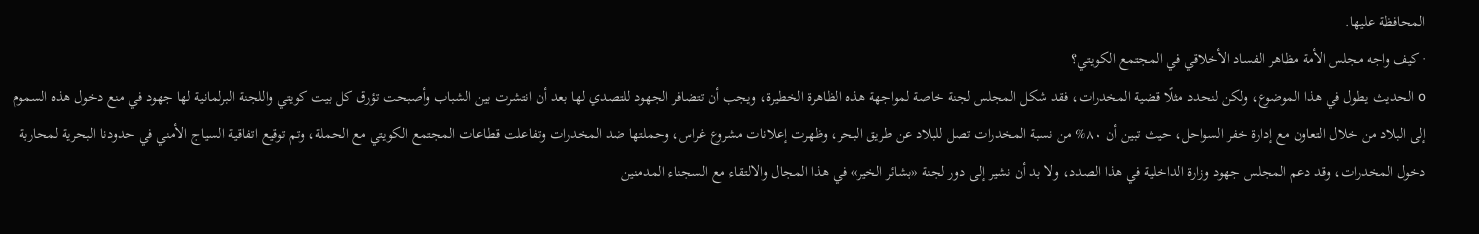المحافظة عليها.
· كيف واجه مجلس الأمة مظاهر الفساد الأخلاقي في المجتمع الكويتي؟
o الحديث يطول في هذا الموضوع، ولكن لنحدد مثلًا قضية المخدرات، فقد شكل المجلس لجنة خاصة لمواجهة هذه الظاهرة الخطيرة، ويجب أن تتضافر الجهود للتصدي لها بعد أن انتشرت بين الشباب وأصبحت تؤرق كل بيت كويتي واللجنة البرلمانية لها جهود في منع دخول هذه السموم إلى البلاد من خلال التعاون مع إدارة خفر السواحل، حيث تبين أن ٨٠% من نسبة المخدرات تصل للبلاد عن طريق البحر، وظهرت إعلانات مشروع غراس، وحملتها ضد المخدرات وتفاعلت قطاعات المجتمع الكويتي مع الحملة، وتم توقيع اتفاقية السياج الأمني في حدودنا البحرية لمحاربة دخول المخدرات، وقد دعم المجلس جهود وزارة الداخلية في هذا الصدد، ولا بد أن نشير إلى دور لجنة «بشائر الخير» في هذا المجال والالتقاء مع السجناء المدمنين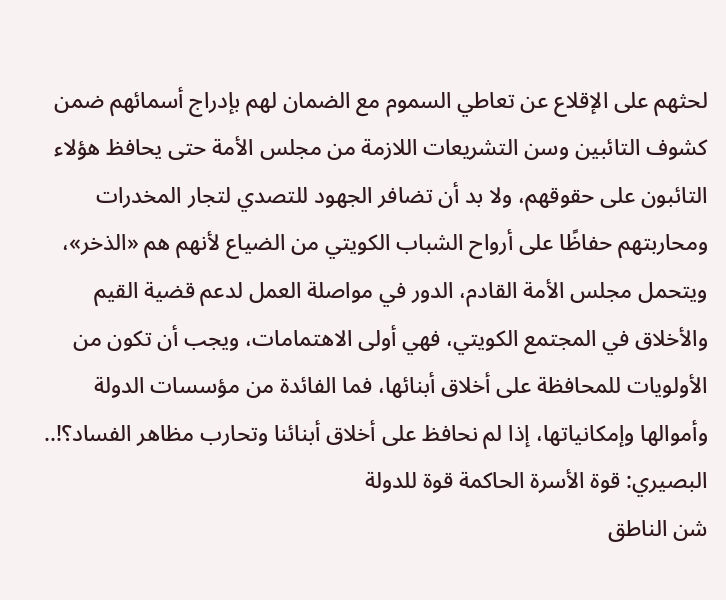لحثهم على الإقلاع عن تعاطي السموم مع الضمان لهم بإدراج أسمائهم ضمن كشوف التائبين وسن التشريعات اللازمة من مجلس الأمة حتى يحافظ هؤلاء التائبون على حقوقهم، ولا بد أن تضافر الجهود للتصدي لتجار المخدرات ومحاربتهم حفاظًا على أرواح الشباب الكويتي من الضياع لأنهم هم «الذخر»، ويتحمل مجلس الأمة القادم، الدور في مواصلة العمل لدعم قضية القيم والأخلاق في المجتمع الكويتي، فهي أولى الاهتمامات، ويجب أن تكون من الأولويات للمحافظة على أخلاق أبنائها، فما الفائدة من مؤسسات الدولة وأموالها وإمكانياتها، إذا لم نحافظ على أخلاق أبنائنا وتحارب مظاهر الفساد؟!..
البصيري: قوة الأسرة الحاكمة قوة للدولة
شن الناطق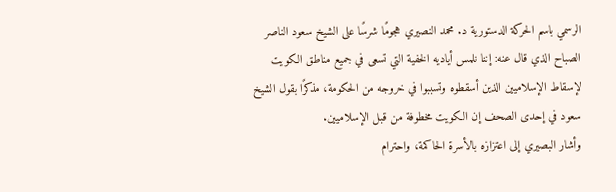الرسمي باسم الحركة الدستورية د. محمد النصيري هجومًا شرسًا على الشيخ سعود الناصر الصباح الذي قال عنه: إننا نلمس أياديه الخفية التي تسعى في جميع مناطق الكويت لإسقاط الإسلاميين الذين أسقطوه وتسببوا في خروجه من الحكومة، مذكرًا بقول الشيخ سعود في إحدى الصحف إن الكويت مخطوفة من قبل الإسلاميين.
وأشار البصيري إلى اعتزازه بالأسرة الحاكمة، واحترام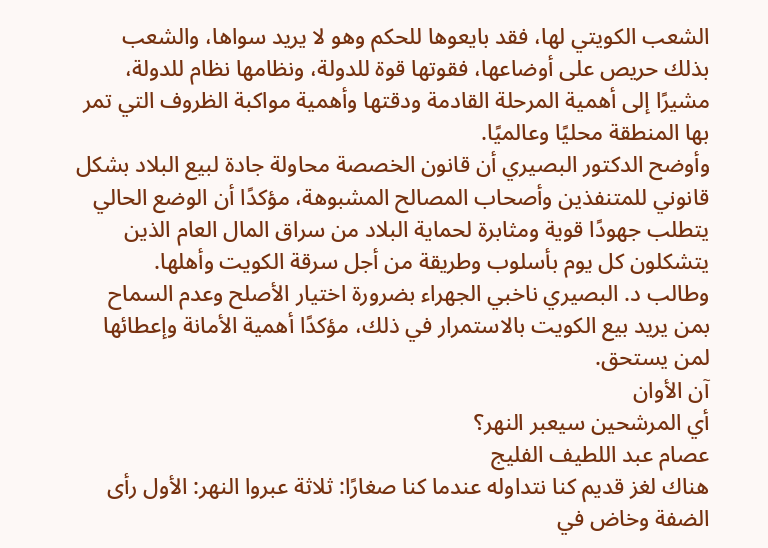الشعب الكويتي لها، فقد بايعوها للحكم وهو لا يريد سواها، والشعب بذلك حريص على أوضاعها، فقوتها قوة للدولة، ونظامها نظام للدولة، مشيرًا إلى أهمية المرحلة القادمة ودقتها وأهمية مواكبة الظروف التي تمر بها المنطقة محليًا وعالميًا.
وأوضح الدكتور البصيري أن قانون الخصصة محاولة جادة لبيع البلاد بشكل قانوني للمتنفذين وأصحاب المصالح المشبوهة، مؤكدًا أن الوضع الحالي يتطلب جهودًا قوية ومثابرة لحماية البلاد من سراق المال العام الذين يتشكلون كل يوم بأسلوب وطريقة من أجل سرقة الكويت وأهلها.
وطالب د. البصيري ناخبي الجهراء بضرورة اختيار الأصلح وعدم السماح بمن يريد بيع الكويت بالاستمرار في ذلك، مؤكدًا أهمية الأمانة وإعطائها لمن يستحق.
آن الأوان
أي المرشحين سيعبر النهر؟
عصام عبد اللطيف الفليج
هناك لغز قديم كنا نتداوله عندما كنا صغارًا: ثلاثة عبروا النهر: الأول رأى الضفة وخاض في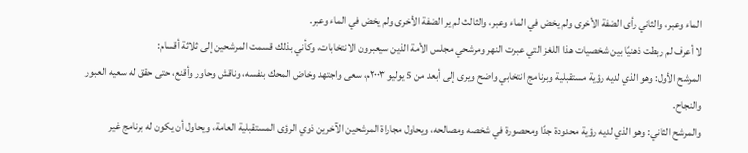الماء وعبر، والثاني رأى الضفة الأخرى ولم يخض في الماء وعبر، والثالث لم ير الضفة الأخرى ولم يخض في الماء وعبر.
لا أعرف لم ربطت ذهنيًا بين شخصيات هذا اللغز التي عبرت النهر ومرشحي مجلس الأمة الذين سيعبرون الانتخابات، وكأني بذلك قسمت المرشحين إلى ثلاثة أقسام:
المرشح الأول: وهو الذي لديه رؤية مستقبلية وبرنامج انتخابي واضح ويرى إلى أبعد من 5 يوليو ۲۰۰۳م، سعى واجتهد وخاض المحك بنفسه، وناقش وحاور وأقنع، حتى حقق له سعيه العبور والنجاح.
والمرشح الثاني: وهو الذي لديه رؤية محدودة جدًا ومحصورة في شخصه ومصالحه، ويحاول مجاراة المرشحين الآخرين ذوي الرؤى المستقبلية العامة، ويحاول أن يكون له برنامج غير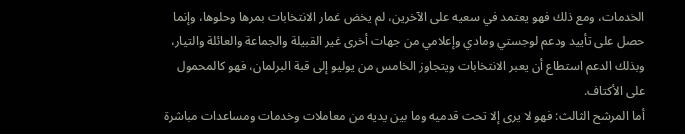الخدمات، ومع ذلك فهو يعتمد في سعيه على الآخرين، لم يخض غمار الانتخابات بمرها وحلوها، وإنما حصل على تأييد ودعم لوجستي ومادي وإعلامي من جهات أخرى غير القبيلة والجماعة والعائلة والتيار، وبذلك الدعم استطاع أن يعبر الانتخابات ويتجاوز الخامس من يوليو إلى قبة البرلمان، فهو كالمحمول على الأكتاف.
أما المرشح الثالث: فهو لا يرى إلا تحت قدميه وما بين يديه من معاملات وخدمات ومساعدات مباشرة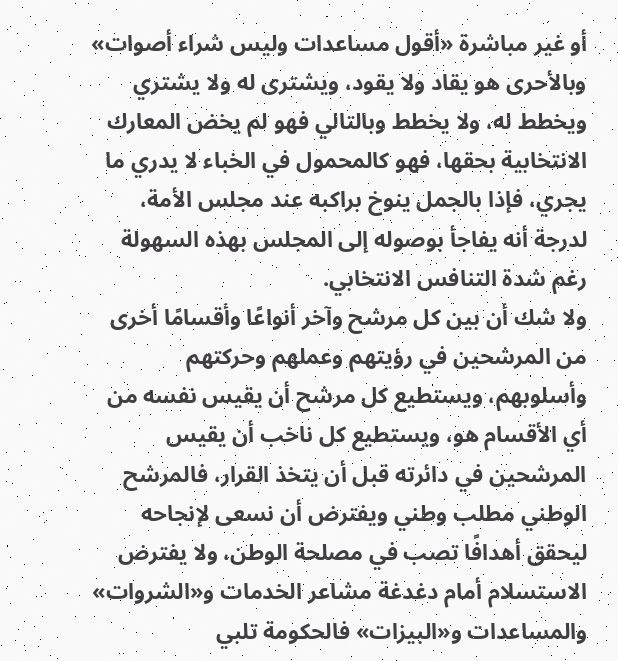أو غير مباشرة «أقول مساعدات وليس شراء أصوات» وبالأحرى هو يقاد ولا يقود، ويشترى له ولا يشتري ويخطط له، ولا يخطط وبالتالي فهو لم يخض المعارك الانتخابية بحقها، فهو كالمحمول في الخباء لا يدري ما يجري، فإذا بالجمل ينوخ براكبه عند مجلس الأمة، لدرجة أنه يفاجأ بوصوله إلى المجلس بهذه السهولة رغم شدة التنافس الانتخابي.
ولا شك أن بين كل مرشح وآخر أنواعًا وأقسامًا أخرى من المرشحين في رؤيتهم وعملهم وحركتهم وأسلوبهم، ويستطيع كل مرشح أن يقيس نفسه من أي الأقسام هو، ويستطيع كل ناخب أن يقيس المرشحين في دائرته قبل أن يتخذ القرار، فالمرشح الوطني مطلب وطني ويفترض أن نسعى لإنجاحه ليحقق أهدافًا تصب في مصلحة الوطن، ولا يفترض الاستسلام أمام دغدغة مشاعر الخدمات و«الشروات» والمساعدات و«البيزات» فالحكومة تلبي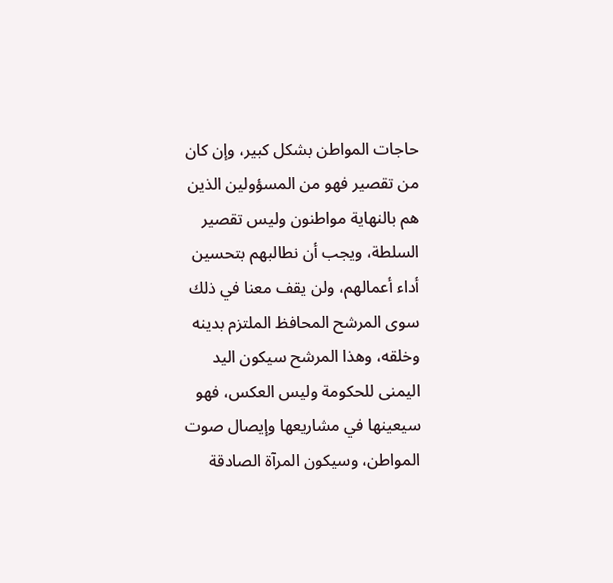حاجات المواطن بشكل كبير، وإن كان من تقصير فهو من المسؤولين الذين هم بالنهاية مواطنون وليس تقصير السلطة، ويجب أن نطالبهم بتحسين أداء أعمالهم، ولن يقف معنا في ذلك سوى المرشح المحافظ الملتزم بدينه وخلقه، وهذا المرشح سيكون اليد اليمنى للحكومة وليس العكس، فهو سيعينها في مشاريعها وإيصال صوت المواطن، وسيكون المرآة الصادقة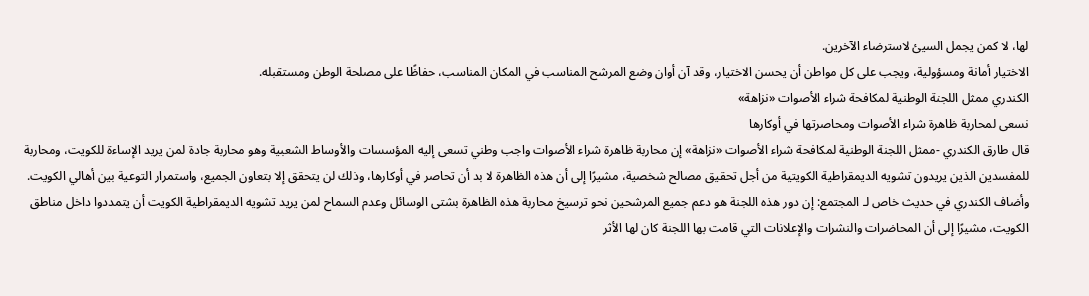لها، لا كمن يجمل السيئ لاسترضاء الآخرين.
الاختيار أمانة ومسؤولية، ويجب على كل مواطن أن يحسن الاختيار، وقد آن أوان وضع المرشح المناسب في المكان المناسب، حفاظًا على مصلحة الوطن ومستقبله.
الكندري ممثل اللجنة الوطنية لمكافحة شراء الأصوات «نزاهة»
نسعى لمحاربة ظاهرة شراء الأصوات ومحاصرتها في أوكارها
قال طارق الكندري -ممثل اللجنة الوطنية لمكافحة شراء الأصوات «نزاهة» إن محاربة ظاهرة شراء الأصوات واجب وطني تسعى إليه المؤسسات والأوساط الشعبية وهو محاربة جادة لمن يريد الإساءة للكويت، ومحاربة للمفسدين الذين يريدون تشويه الديمقراطية الكويتية من أجل تحقيق مصالح شخصية، مشيرًا إلى أن هذه الظاهرة لا بد أن تحاصر في أوكارها، وذلك لن يتحقق إلا بتعاون الجميع، واستمرار التوعية بين أهالي الكويت.
وأضاف الكندري في حديث خاص لـ المجتمع: إن دور هذه اللجنة هو دعم جميع المرشحين نحو ترسيخ محاربة هذه الظاهرة بشتى الوسائل وعدم السماح لمن يريد تشويه الديمقراطية الكويت أن يتمددوا داخل مناطق الكويت، مشيرًا إلى أن المحاضرات والنشرات والإعلانات التي قامت بها اللجنة كان لها الأثر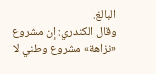البالغ.
وقال الكندري: إن مشروع «نزاهة» مشروع وطني لا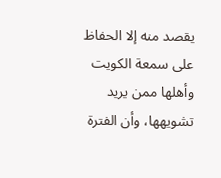يقصد منه إلا الحفاظ على سمعة الكويت وأهلها ممن يريد تشويهها، وأن الفترة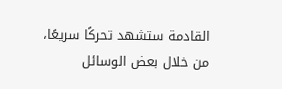القادمة ستشهد تحركًا سريعًا، من خلال بعض الوسائل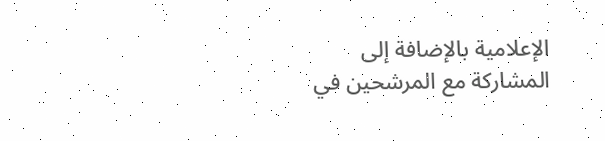الإعلامية بالإضافة إلى المشاركة مع المرشحين في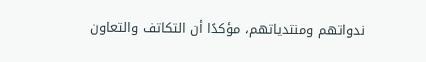ندواتهم ومنتدياتهم، مؤكدًا أن التكاتف والتعاون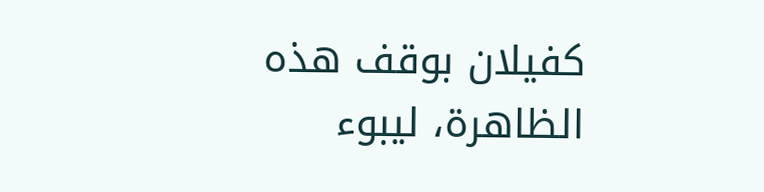كفيلان بوقف هذه الظاهرة، ليبوء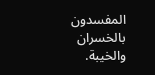المفسدون بالخسران والخيبة.